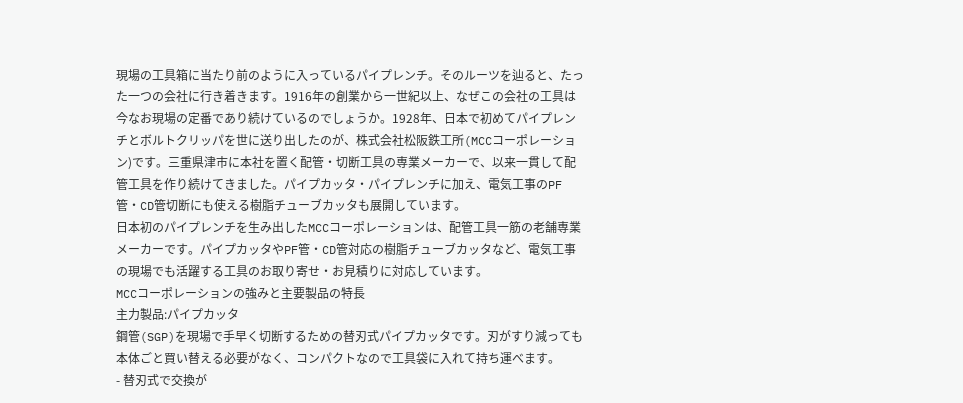現場の工具箱に当たり前のように入っているパイプレンチ。そのルーツを辿ると、たった一つの会社に行き着きます。1916年の創業から一世紀以上、なぜこの会社の工具は今なお現場の定番であり続けているのでしょうか。1928年、日本で初めてパイプレンチとボルトクリッパを世に送り出したのが、株式会社松阪鉄工所(MCCコーポレーション)です。三重県津市に本社を置く配管・切断工具の専業メーカーで、以来一貫して配管工具を作り続けてきました。パイプカッタ・パイプレンチに加え、電気工事のPF管・CD管切断にも使える樹脂チューブカッタも展開しています。
日本初のパイプレンチを生み出したMCCコーポレーションは、配管工具一筋の老舗専業メーカーです。パイプカッタやPF管・CD管対応の樹脂チューブカッタなど、電気工事の現場でも活躍する工具のお取り寄せ・お見積りに対応しています。
MCCコーポレーションの強みと主要製品の特長
主力製品:パイプカッタ
鋼管(SGP)を現場で手早く切断するための替刃式パイプカッタです。刃がすり減っても本体ごと買い替える必要がなく、コンパクトなので工具袋に入れて持ち運べます。
- 替刃式で交換が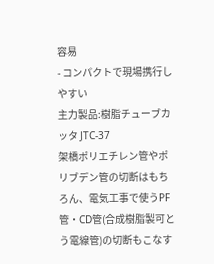容易
- コンパクトで現場携行しやすい
主力製品:樹脂チューブカッタ JTC-37
架橋ポリエチレン管やポリブデン管の切断はもちろん、電気工事で使うPF管・CD管(合成樹脂製可とう電線管)の切断もこなす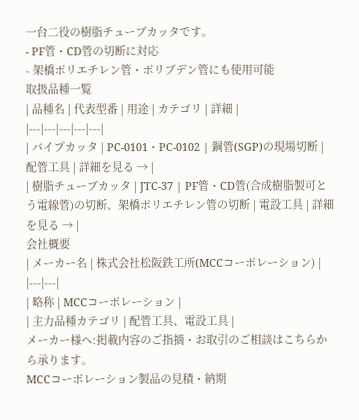一台二役の樹脂チューブカッタです。
- PF管・CD管の切断に対応
- 架橋ポリエチレン管・ポリブデン管にも使用可能
取扱品種一覧
| 品種名 | 代表型番 | 用途 | カテゴリ | 詳細 |
|---|---|---|---|---|
| パイプカッタ | PC-0101・PC-0102 | 鋼管(SGP)の現場切断 | 配管工具 | 詳細を見る → |
| 樹脂チューブカッタ | JTC-37 | PF管・CD管(合成樹脂製可とう電線管)の切断、架橋ポリエチレン管の切断 | 電設工具 | 詳細を見る → |
会社概要
| メーカー名 | 株式会社松阪鉄工所(MCCコーポレーション) |
|---|---|
| 略称 | MCCコーポレーション |
| 主力品種カテゴリ | 配管工具、電設工具 |
メーカー様へ:掲載内容のご指摘・お取引のご相談はこちらから承ります。
MCCコーポレーション製品の見積・納期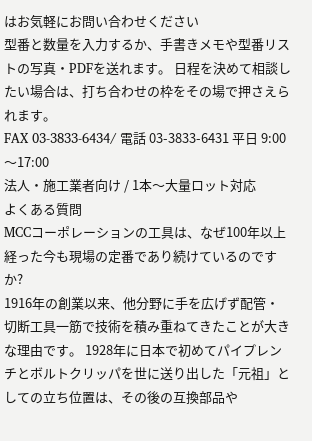はお気軽にお問い合わせください
型番と数量を入力するか、手書きメモや型番リストの写真・PDFを送れます。 日程を決めて相談したい場合は、打ち合わせの枠をその場で押さえられます。
FAX 03-3833-6434/ 電話 03-3833-6431 平日 9:00〜17:00
法人・施工業者向け / 1本〜大量ロット対応
よくある質問
MCCコーポレーションの工具は、なぜ100年以上経った今も現場の定番であり続けているのですか?
1916年の創業以来、他分野に手を広げず配管・切断工具一筋で技術を積み重ねてきたことが大きな理由です。 1928年に日本で初めてパイプレンチとボルトクリッパを世に送り出した「元祖」としての立ち位置は、その後の互換部品や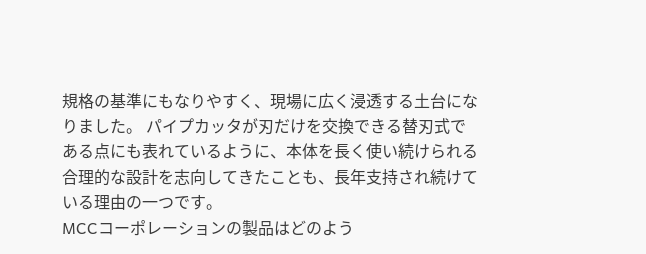規格の基準にもなりやすく、現場に広く浸透する土台になりました。 パイプカッタが刃だけを交換できる替刃式である点にも表れているように、本体を長く使い続けられる合理的な設計を志向してきたことも、長年支持され続けている理由の一つです。
MCCコーポレーションの製品はどのよう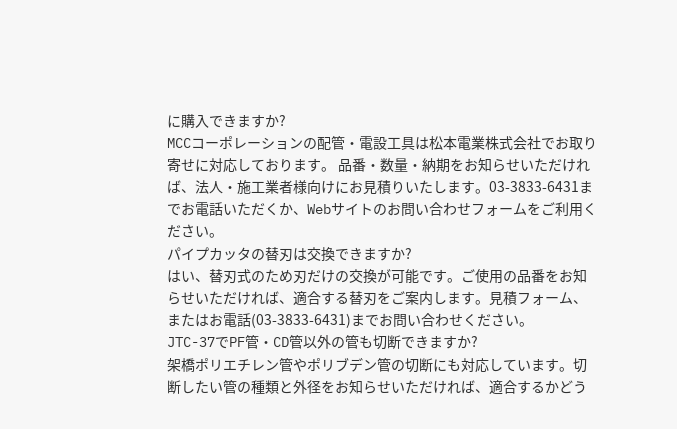に購入できますか?
MCCコーポレーションの配管・電設工具は松本電業株式会社でお取り寄せに対応しております。 品番・数量・納期をお知らせいただければ、法人・施工業者様向けにお見積りいたします。03-3833-6431までお電話いただくか、Webサイトのお問い合わせフォームをご利用ください。
パイプカッタの替刃は交換できますか?
はい、替刃式のため刃だけの交換が可能です。ご使用の品番をお知らせいただければ、適合する替刃をご案内します。見積フォーム、またはお電話(03-3833-6431)までお問い合わせください。
JTC-37でPF管・CD管以外の管も切断できますか?
架橋ポリエチレン管やポリブデン管の切断にも対応しています。切断したい管の種類と外径をお知らせいただければ、適合するかどう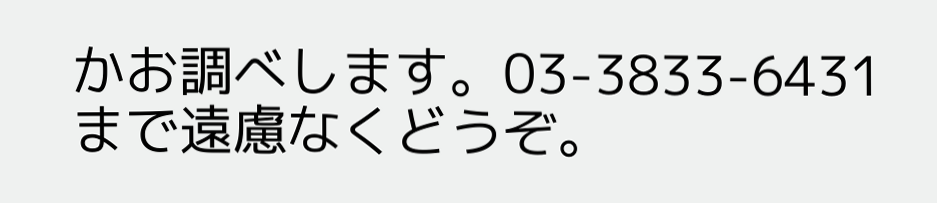かお調べします。03-3833-6431まで遠慮なくどうぞ。